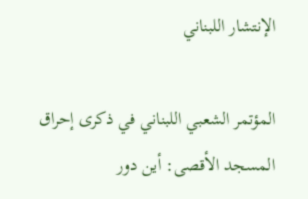الإنتشار اللبناني

المؤتمر الشعبي اللبناني في ذكرى إحراق المسجد الأقصى: أين دور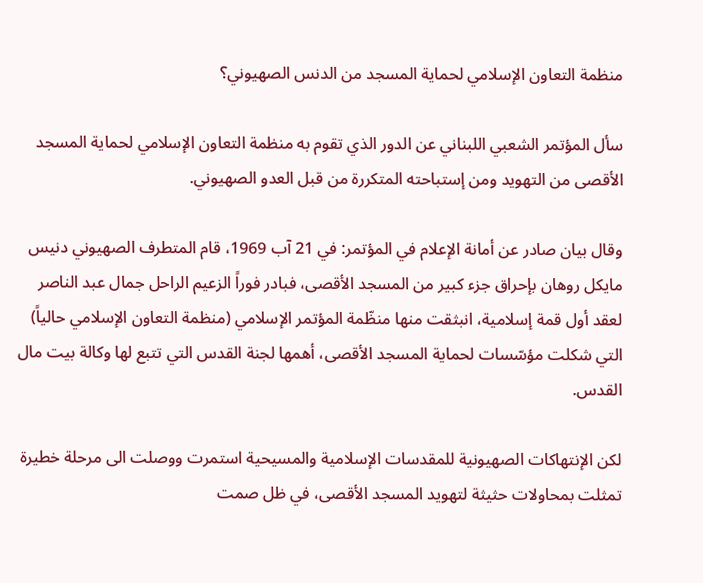منظمة التعاون الإسلامي لحماية المسجد من الدنس الصهيوني؟

سأل المؤتمر الشعبي اللبناني عن الدور الذي تقوم به منظمة التعاون الإسلامي لحماية المسجد الأقصى من التهويد ومن إستباحته المتكررة من قبل العدو الصهيوني.

وقال بيان صادر عن أمانة الإعلام في المؤتمر: في 21 آب 1969، قام المتطرف الصهيوني دنيس مايكل روهان بإحراق جزء كبير من المسجد الأقصى، فبادر فوراً الزعيم الراحل جمال عبد الناصر لعقد أول قمة إسلامية، انبثقت منها منظّمة المؤتمر الإسلامي (منظمة التعاون الإسلامي حالياً) التي شكلت مؤسّسات لحماية المسجد الأقصى، أهمها لجنة القدس التي تتبع لها وكالة بيت مال القدس.

لكن الإنتهاكات الصهيونية للمقدسات الإسلامية والمسيحية استمرت ووصلت الى مرحلة خطيرة تمثلت بمحاولات حثيثة لتهويد المسجد الأقصى، في ظل صمت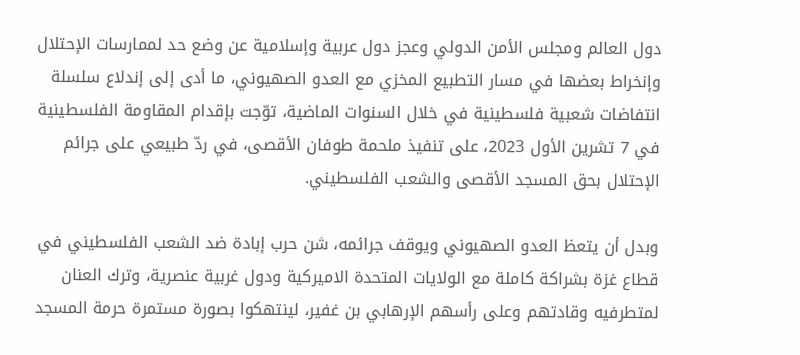دول العالم ومجلس الأمن الدولي وعجز دول عربية وإسلامية عن وضع حد لممارسات الإحتلال وإنخراط بعضها في مسار التطبيع المخزي مع العدو الصهيوني، ما أدى إلى إندلاع سلسلة انتفاضات شعبية فلسطينية في خلال السنوات الماضية، توّجت بإقدام المقاومة الفلسطينية في 7 تشرين الأول 2023، على تنفيذ ملحمة طوفان الأقصى، في ردّ طبيعي على جرائم الإحتلال بحق المسجد الأقصى والشعب الفلسطيني.

وبدل أن يتعظ العدو الصهيوني ويوقف جرائمه، شن حرب إبادة ضد الشعب الفلسطيني في قطاع غزة بشراكة كاملة مع الولايات المتحدة الاميركية ودول غربية عنصرية، وترك العنان لمتطرفيه وقادتهم وعلى رأسهم الإرهابي بن غفير، لينتهكوا بصورة مستمرة حرمة المسجد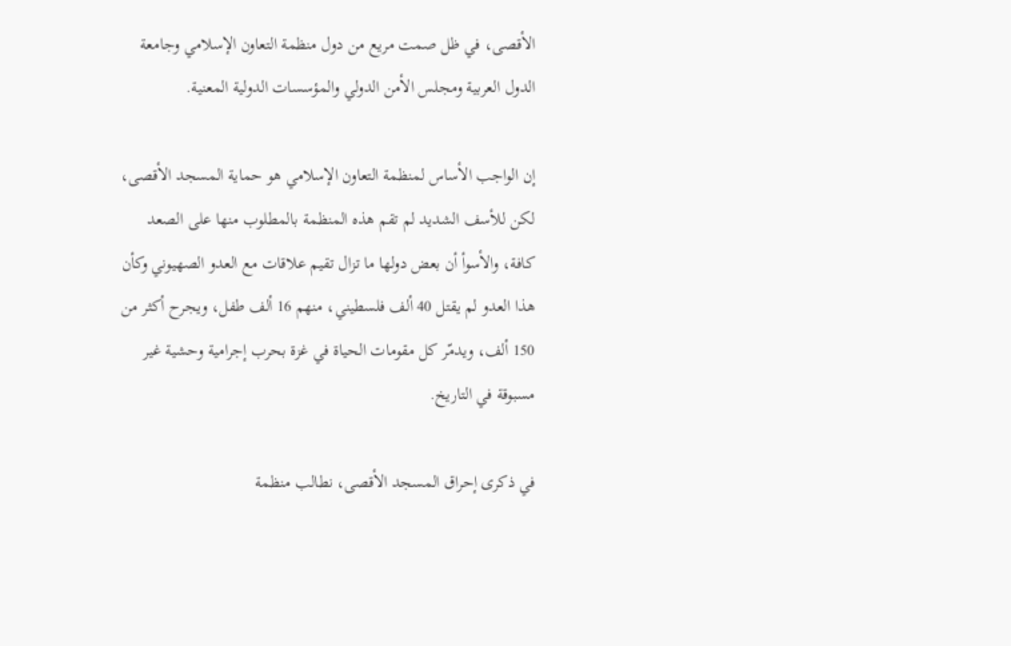الأقصى، في ظل صمت مريع من دول منظمة التعاون الإسلامي وجامعة الدول العربية ومجلس الأمن الدولي والمؤسسات الدولية المعنية.

إن الواجب الأساس لمنظمة التعاون الإسلامي هو حماية المسجد الأقصى، لكن للأسف الشديد لم تقم هذه المنظمة بالمطلوب منها على الصعد كافة، والأسوأ أن بعض دولها ما تزال تقيم علاقات مع العدو الصهيوني وكأن هذا العدو لم يقتل 40 ألف فلسطيني، منهم 16 ألف طفل، ويجرح أكثر من 150 ألف، ويدمّر كل مقومات الحياة في غزة بحرب إجرامية وحشية غير مسبوقة في التاريخ.

في ذكرى إحراق المسجد الأقصى، نطالب منظمة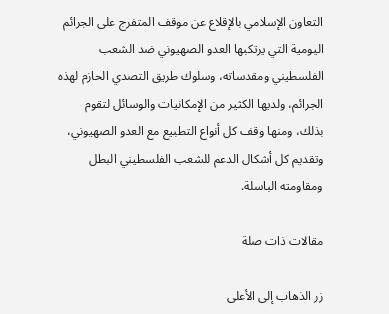التعاون الإسلامي بالإقلاع عن موقف المتفرج على الجرائم اليومية التي يرتكبها العدو الصهيوني ضد الشعب الفلسطيني ومقدساته، وسلوك طريق التصدي الحازم لهذه الجرائم، ولديها الكثير من الإمكانيات والوسائل لتقوم بذلك، ومنها وقف كل أنواع التطبيع مع العدو الصهيوني، وتقديم كل أشكال الدعم للشعب الفلسطيني البطل ومقاومته الباسلة.

مقالات ذات صلة

زر الذهاب إلى الأعلى